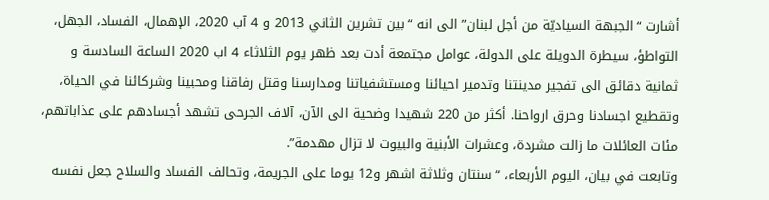أشارت “الجبهة السياديّة من أجل لبنان” الى انه “بين تشرين الثاني 2013 و 4 آب 2020، الإهمال، الفساد، الجهل، التواطؤ، سيطرة الدويلة على الدولة، عوامل مجتمعة أدت بعد ظهر يوم الثلاثاء 4 اب 2020 الساعة السادسة و ثمانية دقائق الى تفجير مدينتنا وتدمير احيائنا ومستشفياتنا ومدارسنا وقتل رفاقنا ومحبينا وشركائنا في الحياة، وتقطيع اجسادنا وحرق ارواحنا. أكثر من 220 شهيدا وضحية الى الآن، آلاف الجرحى تشهد أجسادهم على عذاباتهم، مئات العائلات ما زالت مشردة، وعشرات الأبنية والبيوت لا تزال مهدمة”.
وتابعت في بيان، اليوم الأربعاء، “سنتان وثلاثة اشهر و12 يوما على الجريمة، وتحالف الفساد والسلاح جعل نفسه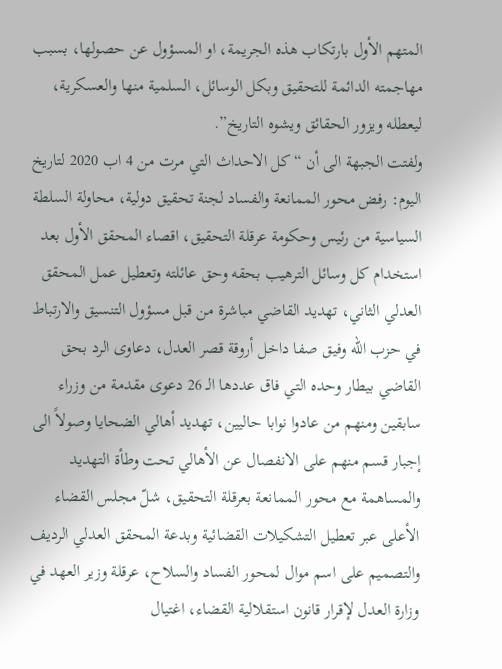المتهم الأول بارتكاب هذه الجريمة، او المسؤول عن حصولها، بسبب مهاجمته الدائمة للتحقيق وبكل الوسائل، السلمية منها والعسكرية، ليعطله ويزور الحقائق ويشوه التاريخ”.
ولفتت الجبهة الى أن “كل الاحداث التي مرت من 4 اب 2020 لتاريخ اليوم: رفض محور الممانعة والفساد لجنة تحقيق دولية، محاولة السلطة السياسية من رئيس وحكومة عرقلة التحقيق، اقصاء المحقق الأول بعد استخدام كل وسائل الترهيب بحقه وحق عائلته وتعطيل عمل المحقق العدلي الثاني، تهديد القاضي مباشرة من قبل مسؤول التنسيق والارتباط في حزب الله وفيق صفا داخل أروقة قصر العدل، دعاوى الرد بحق القاضي بيطار وحده التي فاق عددها الـ 26 دعوى مقدمة من وزراء سابقين ومنهم من عادوا نوابا حاليين، تهديد أهالي الضحايا وصولاً الى إجبار قسم منهم على الانفصال عن الأهالي تحت وطأة التهديد والمساهمة مع محور الممانعة بعرقلة التحقيق، شلّ مجلس القضاء الأعلى عبر تعطيل التشكيلات القضائية وبدعة المحقق العدلي الرديف والتصميم على اسم موال لمحور الفساد والسلاح، عرقلة وزير العهد في وزارة العدل لإقرار قانون استقلالية القضاء، اغتيال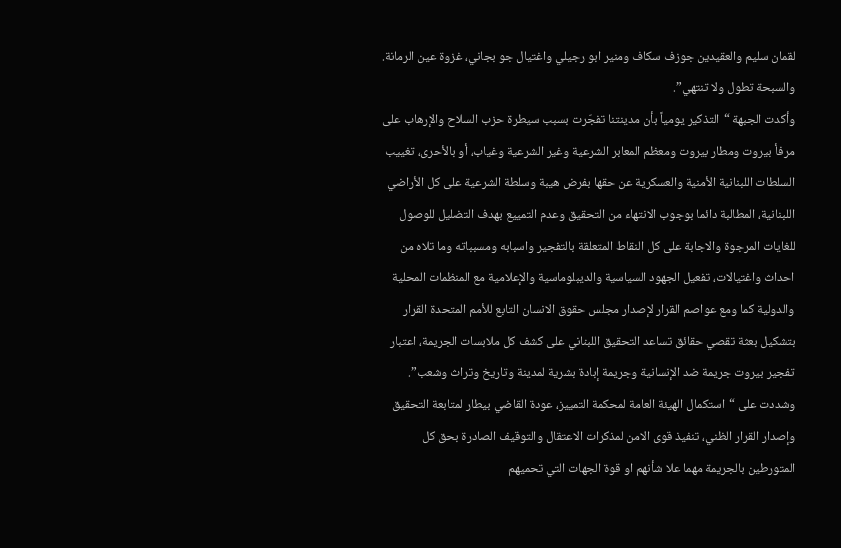لقمان سليم والعقيدين جوزف سكاف ومنير ابو رجيلي واغتيال جو بجاني، غزوة عين الرمانة. والسبحة تطول ولا تنتهي”.
وأكدت الجبهة “التذكير يومياً بأن مدينتنا تفجّرت بسبب سيطرة حزب السلاح والإرهاب على مرفأ بيروت ومطار بيروت ومعظم المعابر الشرعية وغير الشرعية وغياب، أو بالأحرى، تغييب السلطات اللبنانية الأمنية والعسكرية عن حقها بفرض هيبة وسلطة الشرعية على كل الأراضي اللبنانية، المطالبة دائما بوجوب الانتهاء من التحقيق وعدم التمييع بهدف التضليل للوصول للغايات المرجوة والاجابة على كل النقاط المتعلقة بالتفجير واسبابه ومسبباته وما تلاه من احداث واغتيالات، تفعيل الجهود السياسية والديبلوماسية والإعلامية مع المنظمات المحلية والدولية كما ومع عواصم القرار لإصدار مجلس حقوق الانسان التابع للأمم المتحدة القرار بتشكيل بعثة تقصي حقائق تساعد التحقيق اللبناني على كشف كل ملابسات الجريمة، اعتبار تفجير بيروت جريمة ضد الإنسانية وجريمة إبادة بشرية لمدينة وتاريخ وتراث وشعب”.
وشددت على “استكمال الهيئة العامة لمحكمة التمييز، عودة القاضي بيطار لمتابعة التحقيق وإصدار القرار الظني، تنفيذ قوى الامن لمذكرات الاعتقال والتوقيف الصادرة بحق كل المتورطين بالجريمة مهما علا شأنهم او قوة الجهات التي تحميهم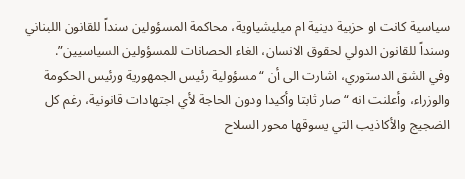سياسية كانت او حزبية دينية ام ميليشياوية، محاكمة المسؤولين سنداً للقانون اللبناني وسنداً للقانون الدولي لحقوق الانسان، الغاء الحصانات للمسؤولين السياسيين”.
وفي الشق الدستوري، اشارت الى أن “مسؤولية رئيس الجمهورية ورئيس الحكومة والوزراء، وأعلنت انه “صار ثابتا وأكيدا ودون الحاجة لأي اجتهادات قانونية، رغم كل الضجيج والأكاذيب التي يسوقها محور السلاح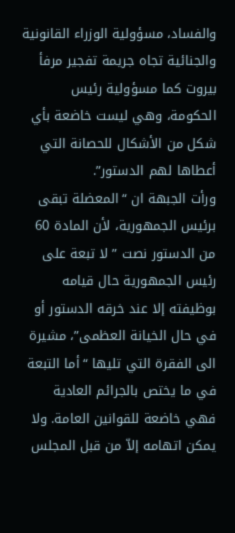والفساد، مسؤولية الوزراء القانونية والجنائية تجاه جريمة تفجير مرفأ بيروت كما مسؤولية رئيس الحكومة، وهي ليست خاضعة بأي شكل من الأشكال للحصانة التي أعطاها لهم الدستور”.
ورأت الجبهة ان “المعضلة تبقى برئيس الجمهورية، لأن المادة 60 من الدستور نصت ” لا تبعة على رئيس الجمهورية حال قيامه بوظيفته إلا عند خرقه الدستور أو في حال الخيانة العظمى”، مشيرة الى الفقرة التي تليها “أما التبعة في ما يختص بالجرائم العادية فهي خاضعة للقوانين العامة. ولا يمكن اتهامه إلاّ من قبل المجلس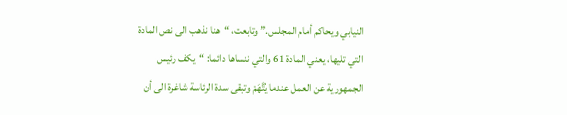النيابي ويحاكم أمام المجلس.” وتابعت، “هنا نذهب الى نص المادة التي تليها، يعني المادة 61 والتي ننساها دائما: “يكف رئيس الجمهورية عن العمل عندما يُتَّهَمْ وتبقى سدة الرئاسة شاغرة الى أن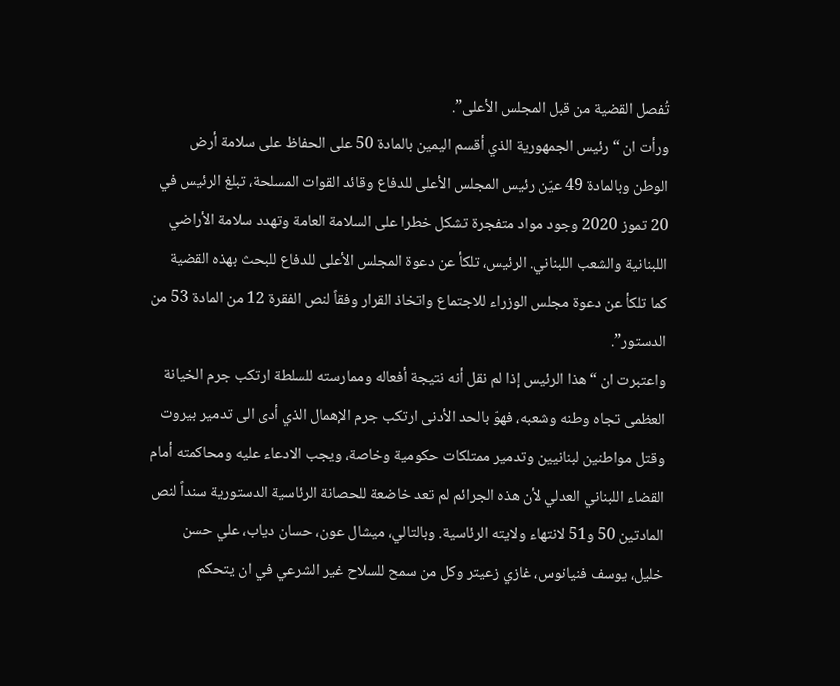تُفصل القضية من قبل المجلس الأعلى”.
ورأت ان “رئيس الجمهورية الذي أقسم اليمين بالمادة 50 على الحفاظ على سلامة أرض الوطن وبالمادة 49 عيّن رئيس المجلس الأعلى للدفاع وقائد القوات المسلحة، تبلغ الرئيس في 20 تموز 2020 وجود مواد متفجرة تشكل خطرا على السلامة العامة وتهدد سلامة الأراضي اللبنانية والشعب اللبناني. الرئيس، تلكأ عن دعوة المجلس الأعلى للدفاع للبحث بهذه القضية كما تلكأ عن دعوة مجلس الوزراء للاجتماع واتخاذ القرار وفقاً لنص الفقرة 12 من المادة 53 من الدستور”.
واعتبرت ان “هذا الرئيس إذا لم نقل أنه نتيجة أفعاله وممارسته للسلطة ارتكب جرم الخيانة العظمى تجاه وطنه وشعبه، فهوّ بالحد الأدنى ارتكب جرم الإهمال الذي أدى الى تدمير بيروت وقتل مواطنين لبنانيين وتدمير ممتلكات حكومية وخاصة، ويجب الادعاء عليه ومحاكمته أمام القضاء اللبناني العدلي لأن هذه الجرائم لم تعد خاضعة للحصانة الرئاسية الدستورية سنداً لنص المادتين 50 و51 لانتهاء ولايته الرئاسية. وبالتالي، ميشال عون، حسان دياب، علي حسن خليل، يوسف فنيانوس، غازي زعيتر وكل من سمح للسلاح غير الشرعي في ان يتحكم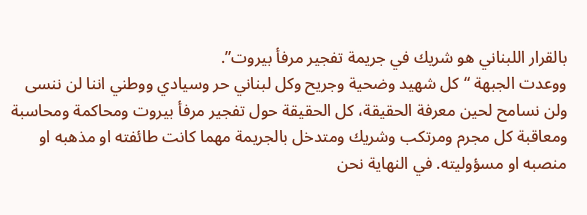بالقرار اللبناني هو شريك في جريمة تفجير مرفأ بيروت”.
ووعدت الجبهة “كل شهيد وضحية وجريح وكل لبناني حر وسيادي ووطني اننا لن ننسى ولن نسامح لحين معرفة الحقيقة، كل الحقيقة حول تفجير مرفأ بيروت ومحاكمة ومحاسبة ومعاقبة كل مجرم ومرتكب وشريك ومتدخل بالجريمة مهما كانت طائفته او مذهبه او منصبه او مسؤوليته. في النهاية نحن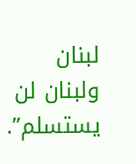لبنان ولبنان لن يستسلم”.